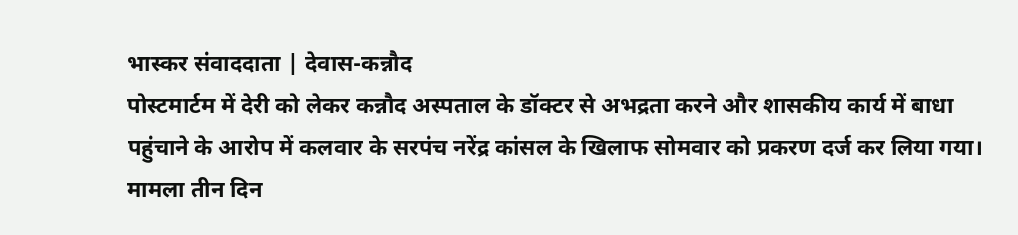भास्कर संवाददाता | देवास-कन्नौद
पोस्टमार्टम में देरी को लेकर कन्नौद अस्पताल के डॉक्टर से अभद्रता करने और शासकीय कार्य में बाधा पहुंचाने के आरोप में कलवार के सरपंच नरेंद्र कांसल के खिलाफ सोमवार को प्रकरण दर्ज कर लिया गया। मामला तीन दिन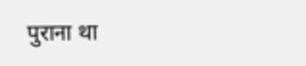पुराना था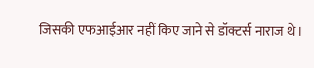जिसकी एफआईआर नहीं किए जाने से डॉक्टर्स नाराज थे।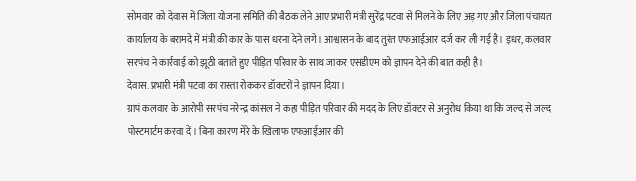सोमवार को देवास में जिला योजना समिति की बैठक लेने आए प्रभारी मंत्री सुरेंद्र पटवा से मिलने के लिए अड़ गए और जिला पंचायत कार्यालय के बरामदे में मंत्री की कार के पास धरना देने लगे। आश्वासन के बाद तुरंत एफआईआर दर्ज कर ली गई है। इधर, कलवार सरपंच ने कार्रवाई को झूठी बताते हुए पीड़ित परिवार के साथ जाकर एसडीएम को ज्ञापन देने की बात कही है।
देवास. प्रभारी मंत्री पटवा का रास्ता रोककर डॉक्टरों ने ज्ञापन दिया।
ग्रापं कलवार के आरोपी सरपंच नरेन्द्र कांसल ने कहा पीड़ित परिवार की मदद के लिए डॉक्टर से अनुरोध किया था कि जल्द से जल्द पोस्टमार्टम करवा दें। बिना कारण मेरे के खिलाफ एफआईआर की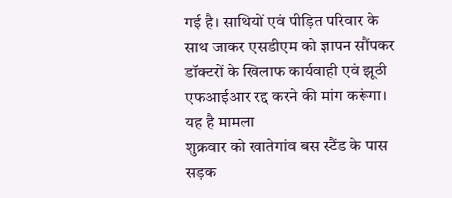गई है। साथियों एवं पीड़ित परिवार के साथ जाकर एसडीएम को ज्ञापन सौंपकर डॉक्टरों के खिलाफ कार्यवाही एवं झूठी एफआईआर रद्द करने की मांग करूंगा।
यह है मामला
शुक्रवार को खातेगांव बस स्टैंड के पास सड़क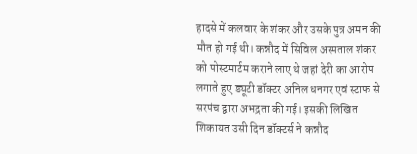हादसे में कलवार के शंकर और उसके पुत्र अमन की मौत हो गई थी। कन्नौद में सिविल अस्पताल शंकर को पोस्टमार्टम कराने लाए थे जहां देरी का आरोप लगाते हुए ड्यूटी डॉक्टर अनिल धनगर एवं स्टाफ से सरपंच द्वारा अभद्रता की गई। इसकी लिखित शिकायत उसी दिन डॉक्टर्स ने कन्नौद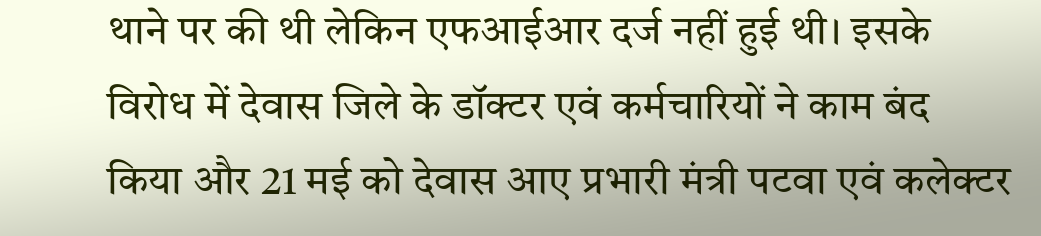थाने पर की थी लेकिन एफआईआर दर्ज नहीं हुई थी। इसके विरोध में देवास जिले के डॉक्टर एवं कर्मचारियों ने काम बंद किया और 21 मई को देवास आए प्रभारी मंत्री पटवा एवं कलेक्टर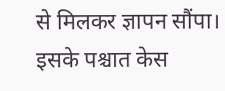से मिलकर ज्ञापन सौंपा। इसके पश्चात केस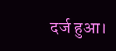दर्ज हुआ।